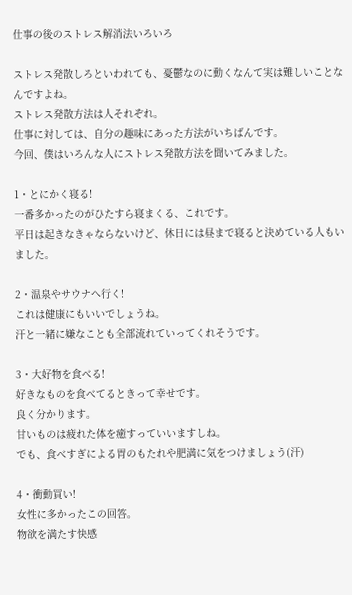仕事の後のストレス解消法いろいろ

ストレス発散しろといわれても、憂鬱なのに動くなんて実は難しいことなんですよね。
ストレス発散方法は人それぞれ。
仕事に対しては、自分の趣味にあった方法がいちばんです。
今回、僕はいろんな人にストレス発散方法を聞いてみました。

1・とにかく寝る!
一番多かったのがひたすら寝まくる、これです。
平日は起きなきゃならないけど、休日には昼まで寝ると決めている人もいました。

2・温泉やサウナへ行く!
これは健康にもいいでしょうね。
汗と一緒に嫌なことも全部流れていってくれそうです。

3・大好物を食べる!
好きなものを食べてるときって幸せです。
良く分かります。
甘いものは疲れた体を癒すっていいますしね。
でも、食べすぎによる胃のもたれや肥満に気をつけましょう(汗)

4・衝動買い!
女性に多かったこの回答。
物欲を満たす快感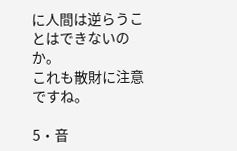に人間は逆らうことはできないのか。
これも散財に注意ですね。

5・音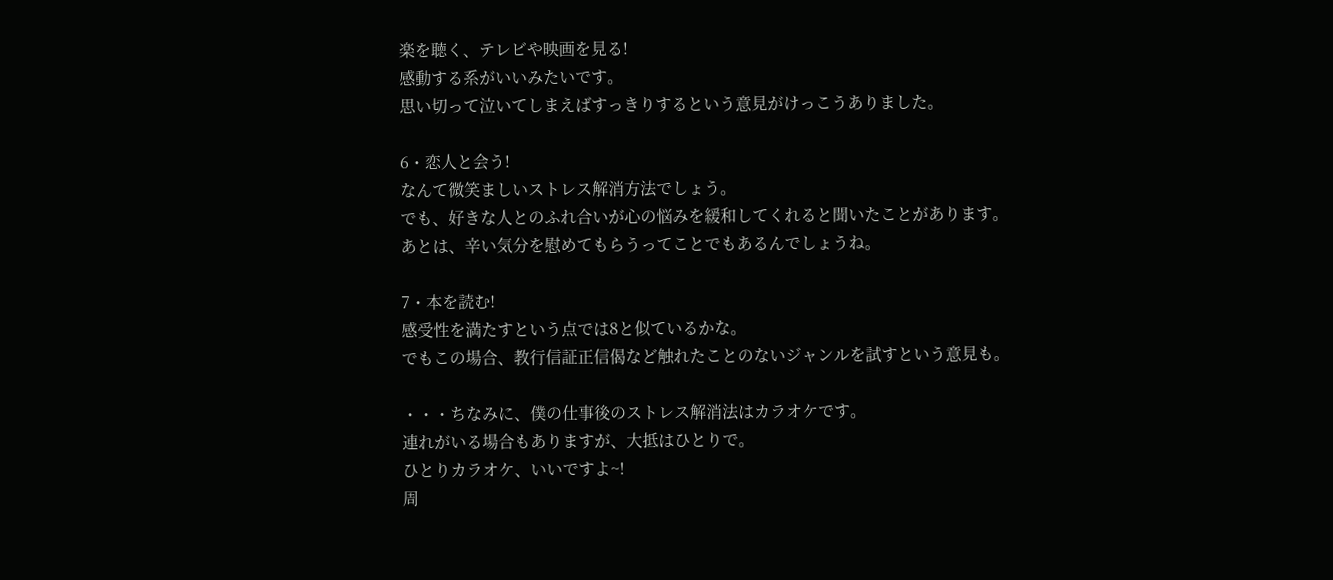楽を聴く、テレビや映画を見る!
感動する系がいいみたいです。
思い切って泣いてしまえばすっきりするという意見がけっこうありました。

6・恋人と会う!
なんて微笑ましいストレス解消方法でしょう。
でも、好きな人とのふれ合いが心の悩みを緩和してくれると聞いたことがあります。
あとは、辛い気分を慰めてもらうってことでもあるんでしょうね。

7・本を読む!
感受性を満たすという点では8と似ているかな。
でもこの場合、教行信証正信偈など触れたことのないジャンルを試すという意見も。

・・・ちなみに、僕の仕事後のストレス解消法はカラオケです。
連れがいる場合もありますが、大抵はひとりで。
ひとりカラオケ、いいですよ~!
周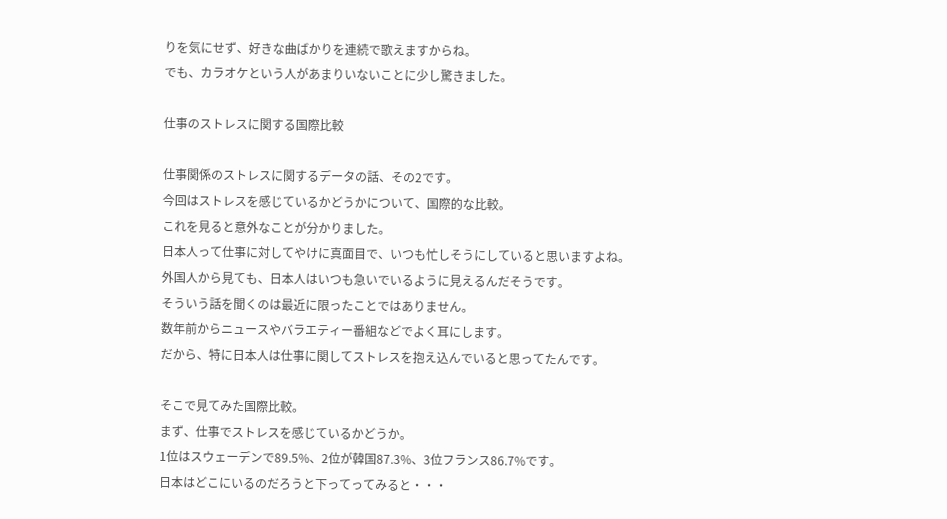りを気にせず、好きな曲ばかりを連続で歌えますからね。
でも、カラオケという人があまりいないことに少し驚きました。

仕事のストレスに関する国際比較

仕事関係のストレスに関するデータの話、その2です。
今回はストレスを感じているかどうかについて、国際的な比較。
これを見ると意外なことが分かりました。
日本人って仕事に対してやけに真面目で、いつも忙しそうにしていると思いますよね。
外国人から見ても、日本人はいつも急いでいるように見えるんだそうです。
そういう話を聞くのは最近に限ったことではありません。
数年前からニュースやバラエティー番組などでよく耳にします。
だから、特に日本人は仕事に関してストレスを抱え込んでいると思ってたんです。

そこで見てみた国際比較。
まず、仕事でストレスを感じているかどうか。
1位はスウェーデンで89.5%、2位が韓国87.3%、3位フランス86.7%です。
日本はどこにいるのだろうと下ってってみると・・・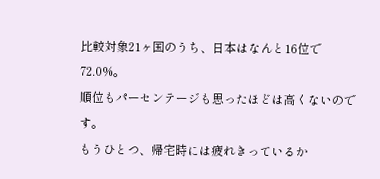比較対象21ヶ国のうち、日本はなんと16位で72.0%。
順位もパーセンテージも思ったほどは高くないのです。
もうひとつ、帰宅時には疲れきっているか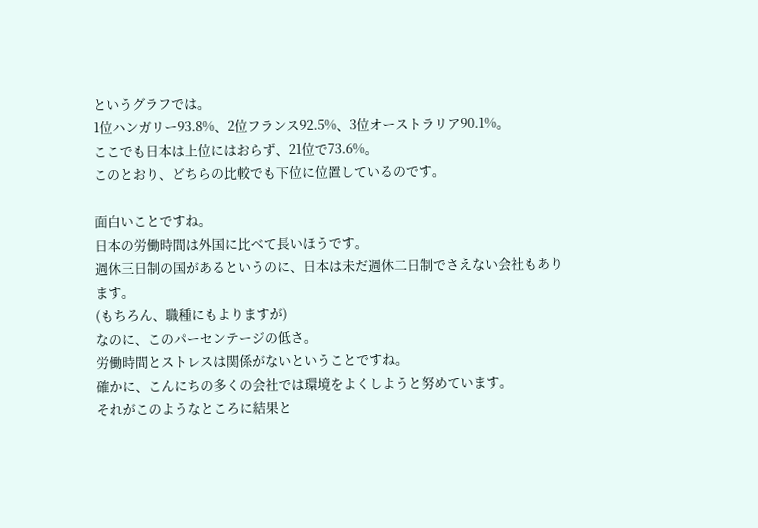というグラフでは。
1位ハンガリー93.8%、2位フランス92.5%、3位オーストラリア90.1%。
ここでも日本は上位にはおらず、21位で73.6%。
このとおり、どちらの比較でも下位に位置しているのです。

面白いことですね。
日本の労働時間は外国に比べて長いほうです。
週休三日制の国があるというのに、日本は未だ週休二日制でさえない会社もあります。
(もちろん、職種にもよりますが)
なのに、このパーセンテージの低さ。
労働時間とストレスは関係がないということですね。
確かに、こんにちの多くの会社では環境をよくしようと努めています。
それがこのようなところに結果と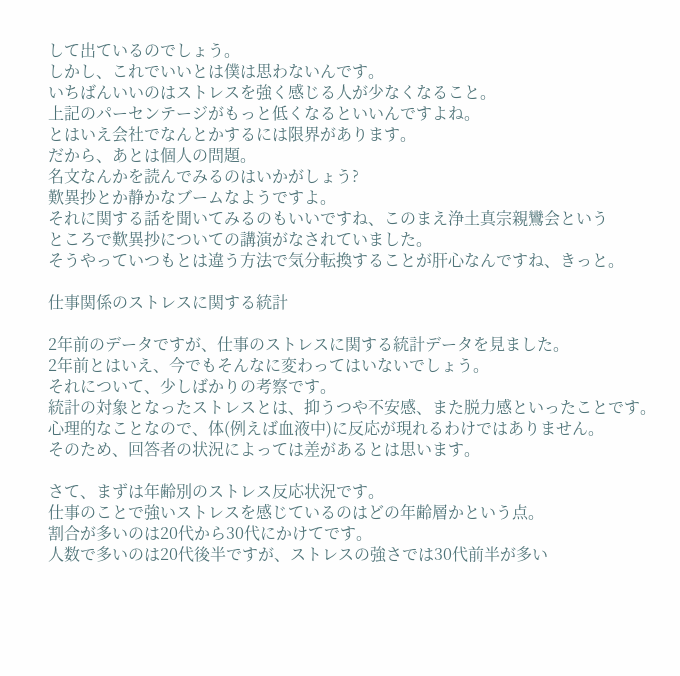して出ているのでしょう。
しかし、これでいいとは僕は思わないんです。
いちばんいいのはストレスを強く感じる人が少なくなること。
上記のパーセンテージがもっと低くなるといいんですよね。
とはいえ会社でなんとかするには限界があります。
だから、あとは個人の問題。
名文なんかを読んでみるのはいかがしょう?
歎異抄とか静かなブームなようですよ。
それに関する話を聞いてみるのもいいですね、このまえ浄土真宗親鸞会という
ところで歎異抄についての講演がなされていました。
そうやっていつもとは違う方法で気分転換することが肝心なんですね、きっと。

仕事関係のストレスに関する統計

2年前のデータですが、仕事のストレスに関する統計データを見ました。
2年前とはいえ、今でもそんなに変わってはいないでしょう。
それについて、少しばかりの考察です。
統計の対象となったストレスとは、抑うつや不安感、また脱力感といったことです。
心理的なことなので、体(例えば血液中)に反応が現れるわけではありません。
そのため、回答者の状況によっては差があるとは思います。

さて、まずは年齢別のストレス反応状況です。
仕事のことで強いストレスを感じているのはどの年齢層かという点。
割合が多いのは20代から30代にかけてです。
人数で多いのは20代後半ですが、ストレスの強さでは30代前半が多い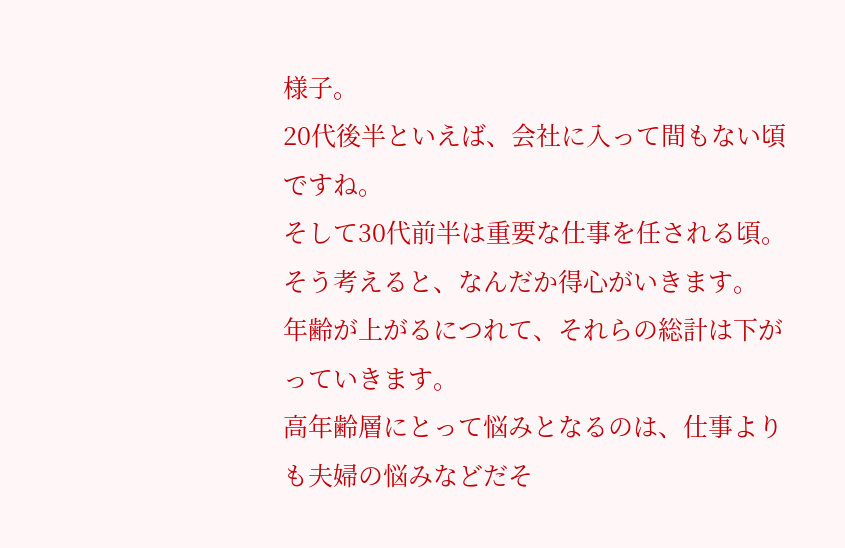様子。
20代後半といえば、会社に入って間もない頃ですね。
そして30代前半は重要な仕事を任される頃。
そう考えると、なんだか得心がいきます。
年齢が上がるにつれて、それらの総計は下がっていきます。
高年齢層にとって悩みとなるのは、仕事よりも夫婦の悩みなどだそ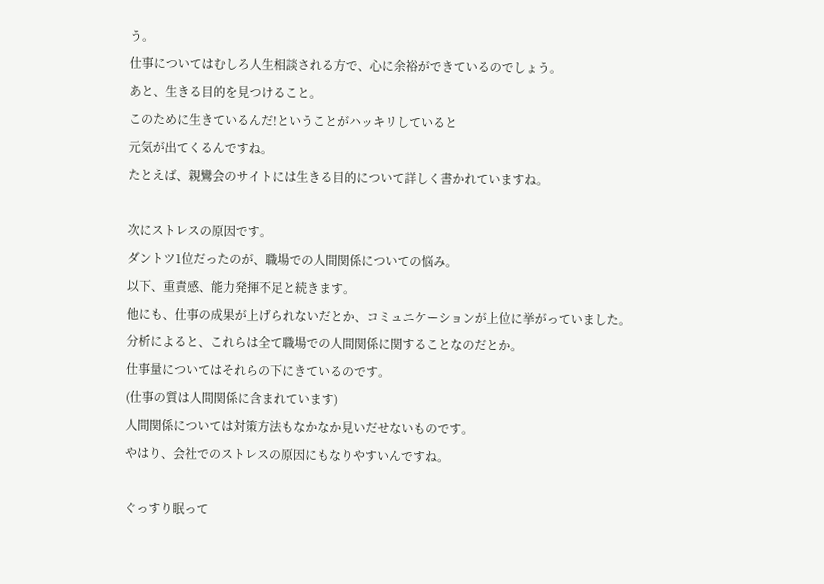う。
仕事についてはむしろ人生相談される方で、心に余裕ができているのでしょう。
あと、生きる目的を見つけること。
このために生きているんだ!ということがハッキリしていると
元気が出てくるんですね。
たとえば、親鸞会のサイトには生きる目的について詳しく書かれていますね。

次にストレスの原因です。
ダントツ1位だったのが、職場での人間関係についての悩み。
以下、重責感、能力発揮不足と続きます。
他にも、仕事の成果が上げられないだとか、コミュニケーションが上位に挙がっていました。
分析によると、これらは全て職場での人間関係に関することなのだとか。
仕事量についてはそれらの下にきているのです。
(仕事の質は人間関係に含まれています)
人間関係については対策方法もなかなか見いだせないものです。
やはり、会社でのストレスの原因にもなりやすいんですね。

ぐっすり眠って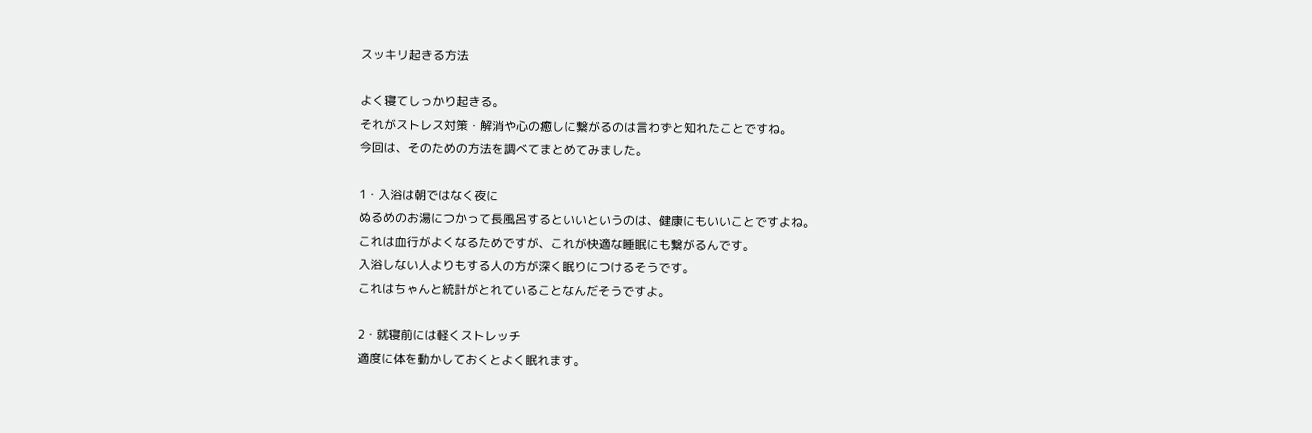スッキリ起きる方法

よく寝てしっかり起きる。
それがストレス対策・解消や心の癒しに繋がるのは言わずと知れたことですね。
今回は、そのための方法を調べてまとめてみました。

1・入浴は朝ではなく夜に
ぬるめのお湯につかって長風呂するといいというのは、健康にもいいことですよね。
これは血行がよくなるためですが、これが快適な睡眠にも繋がるんです。
入浴しない人よりもする人の方が深く眠りにつけるそうです。
これはちゃんと統計がとれていることなんだそうですよ。

2・就寝前には軽くストレッチ
適度に体を動かしておくとよく眠れます。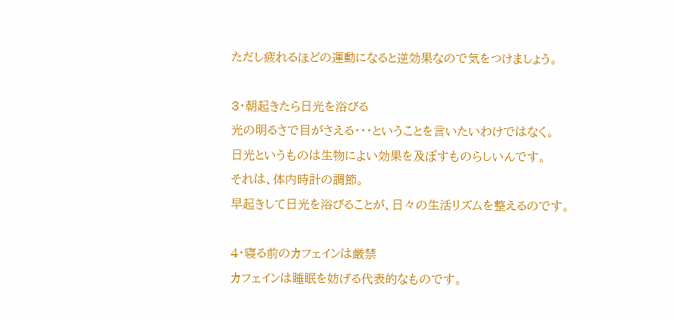ただし疲れるほどの運動になると逆効果なので気をつけましょう。

3・朝起きたら日光を浴びる
光の明るさで目がさえる・・・ということを言いたいわけではなく。
日光というものは生物によい効果を及ぼすものらしいんです。
それは、体内時計の調節。
早起きして日光を浴びることが、日々の生活リズムを整えるのです。

4・寝る前のカフェインは厳禁
カフェインは睡眠を妨げる代表的なものです。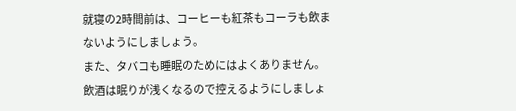就寝の2時間前は、コーヒーも紅茶もコーラも飲まないようにしましょう。
また、タバコも睡眠のためにはよくありません。
飲酒は眠りが浅くなるので控えるようにしましょ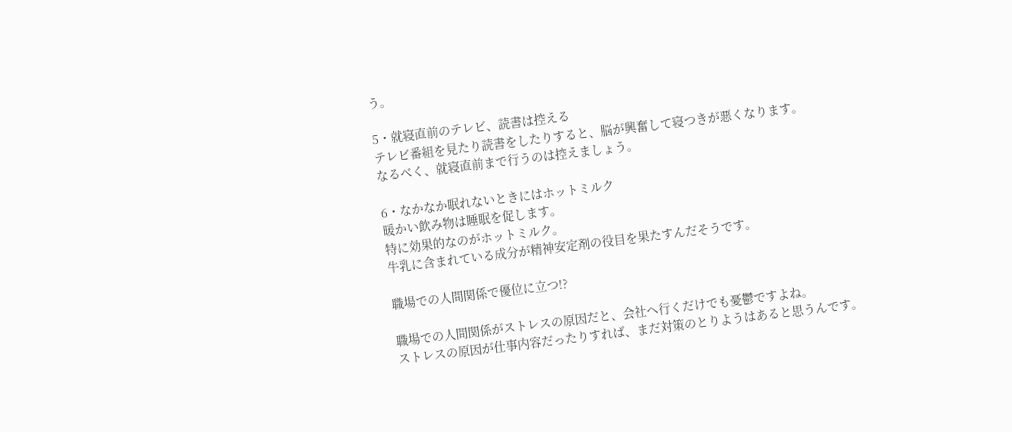う。

5・就寝直前のテレビ、読書は控える
テレビ番組を見たり読書をしたりすると、脳が興奮して寝つきが悪くなります。
なるべく、就寝直前まで行うのは控えましょう。

6・なかなか眠れないときにはホットミルク
暖かい飲み物は睡眠を促します。
特に効果的なのがホットミルク。
牛乳に含まれている成分が精神安定剤の役目を果たすんだそうです。

職場での人間関係で優位に立つ!?

職場での人間関係がストレスの原因だと、会社へ行くだけでも憂鬱ですよね。
ストレスの原因が仕事内容だったりすれば、まだ対策のとりようはあると思うんです。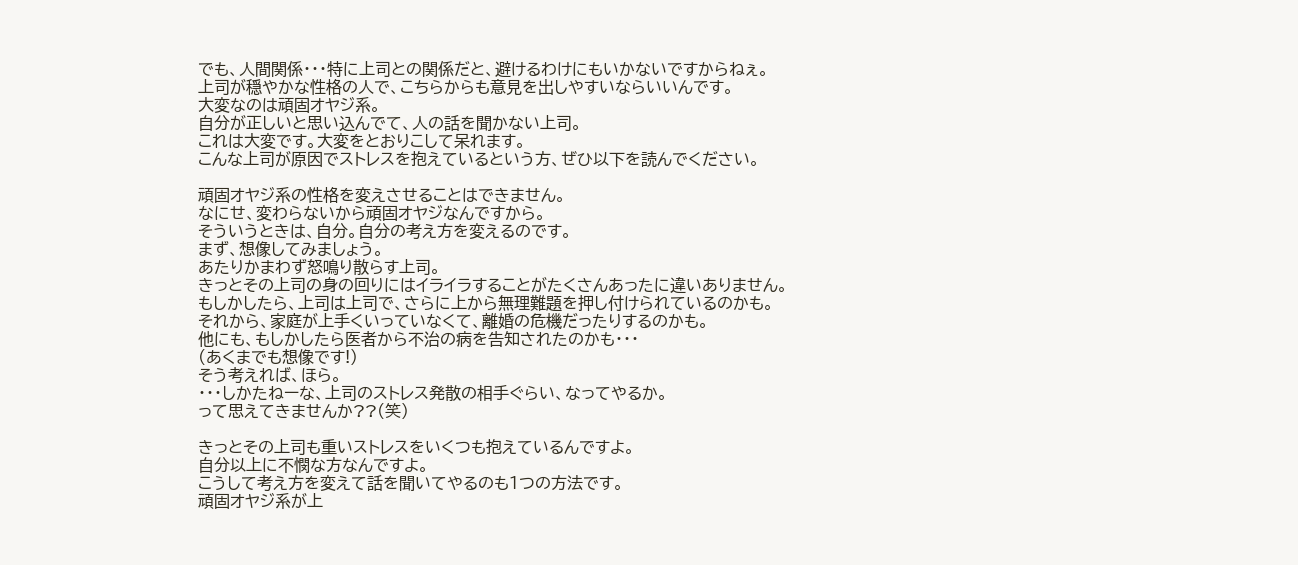でも、人間関係・・・特に上司との関係だと、避けるわけにもいかないですからねぇ。
上司が穏やかな性格の人で、こちらからも意見を出しやすいならいいんです。
大変なのは頑固オヤジ系。
自分が正しいと思い込んでて、人の話を聞かない上司。
これは大変です。大変をとおりこして呆れます。
こんな上司が原因でストレスを抱えているという方、ぜひ以下を読んでください。

頑固オヤジ系の性格を変えさせることはできません。
なにせ、変わらないから頑固オヤジなんですから。
そういうときは、自分。自分の考え方を変えるのです。
まず、想像してみましょう。
あたりかまわず怒鳴り散らす上司。
きっとその上司の身の回りにはイライラすることがたくさんあったに違いありません。
もしかしたら、上司は上司で、さらに上から無理難題を押し付けられているのかも。
それから、家庭が上手くいっていなくて、離婚の危機だったりするのかも。
他にも、もしかしたら医者から不治の病を告知されたのかも・・・
(あくまでも想像です!)
そう考えれば、ほら。
・・・しかたねーな、上司のストレス発散の相手ぐらい、なってやるか。
って思えてきませんか??(笑)

きっとその上司も重いストレスをいくつも抱えているんですよ。
自分以上に不憫な方なんですよ。
こうして考え方を変えて話を聞いてやるのも1つの方法です。
頑固オヤジ系が上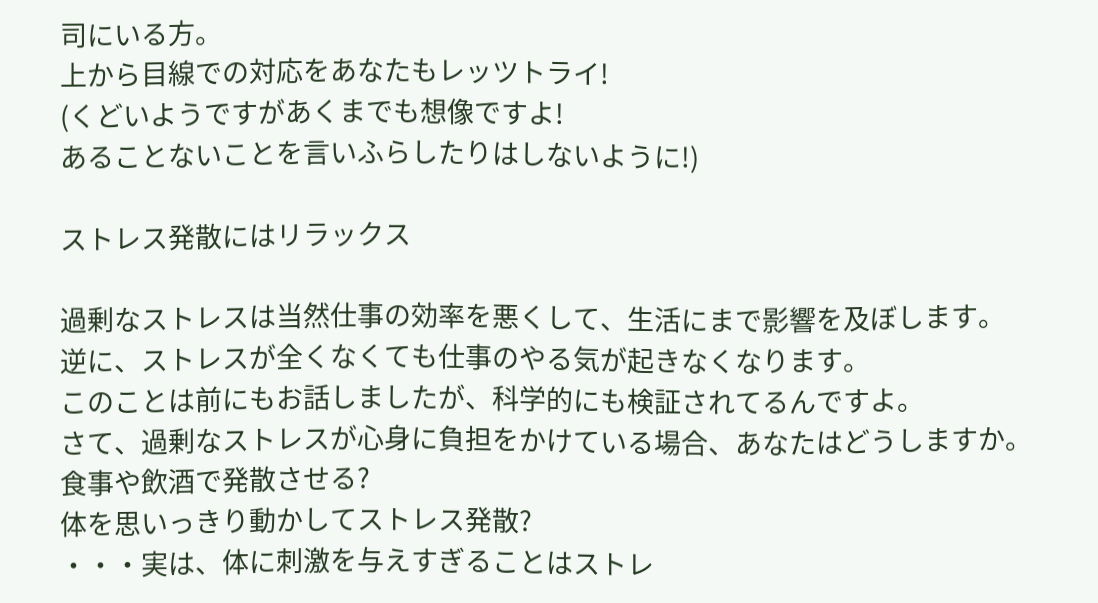司にいる方。
上から目線での対応をあなたもレッツトライ!
(くどいようですがあくまでも想像ですよ!
あることないことを言いふらしたりはしないように!)

ストレス発散にはリラックス

過剰なストレスは当然仕事の効率を悪くして、生活にまで影響を及ぼします。
逆に、ストレスが全くなくても仕事のやる気が起きなくなります。
このことは前にもお話しましたが、科学的にも検証されてるんですよ。
さて、過剰なストレスが心身に負担をかけている場合、あなたはどうしますか。
食事や飲酒で発散させる?
体を思いっきり動かしてストレス発散?
・・・実は、体に刺激を与えすぎることはストレ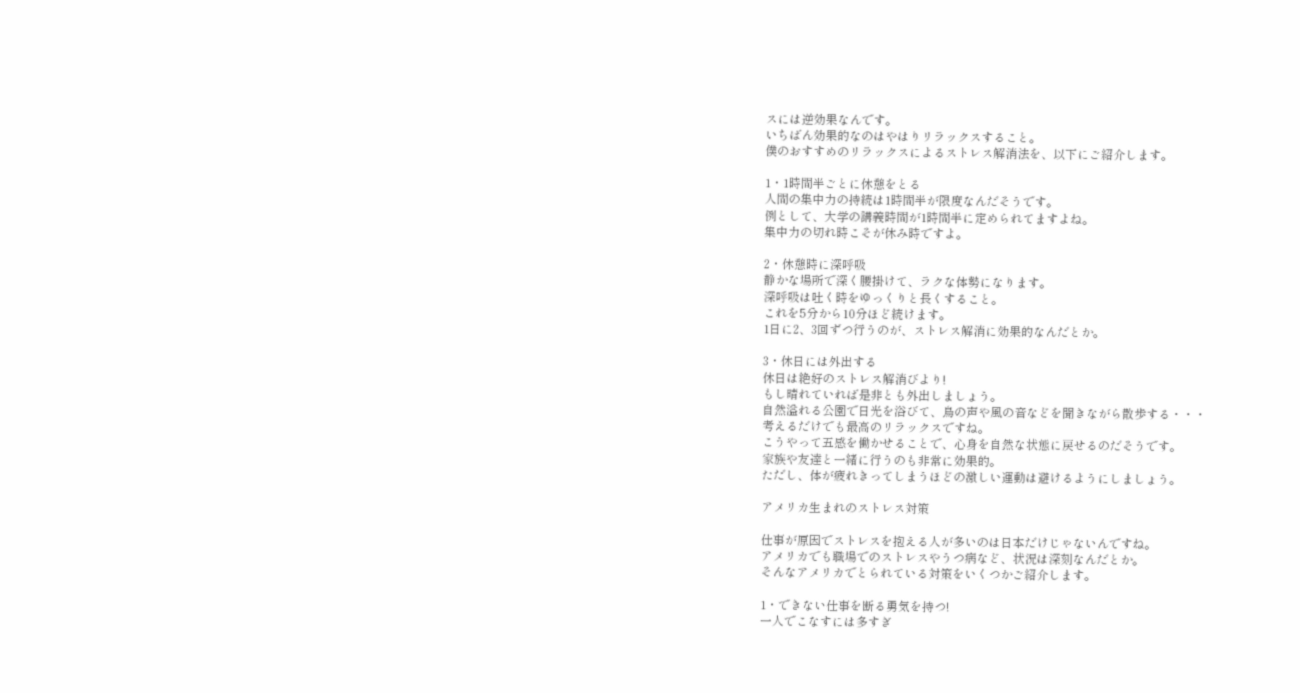スには逆効果なんです。
いちばん効果的なのはやはりリラックスすること。
僕のおすすめのリラックスによるストレス解消法を、以下にご紹介します。

1・1時間半ごとに休憩をとる
人間の集中力の持続は1時間半が限度なんだそうです。
例として、大学の講義時間が1時間半に定められてますよね。
集中力の切れ時こそが休み時ですよ。

2・休憩時に深呼吸
静かな場所で深く腰掛けて、ラクな体勢になります。
深呼吸は吐く時をゆっくりと長くすること。
これを5分から10分ほど続けます。
1日に2、3回ずつ行うのが、ストレス解消に効果的なんだとか。

3・休日には外出する
休日は絶好のストレス解消びより!
もし晴れていれば是非とも外出しましょう。
自然溢れる公園で日光を浴びて、鳥の声や風の音などを聞きながら散歩する・・・
考えるだけでも最高のリラックスですね。
こうやって五感を働かせることで、心身を自然な状態に戻せるのだそうです。
家族や友達と一緒に行うのも非常に効果的。
ただし、体が疲れきってしまうほどの激しい運動は避けるようにしましょう。

アメリカ生まれのストレス対策

仕事が原因でストレスを抱える人が多いのは日本だけじゃないんですね。
アメリカでも職場でのストレスやうつ病など、状況は深刻なんだとか。
そんなアメリカでとられている対策をいくつかご紹介します。

1・できない仕事を断る勇気を持つ!
一人でこなすには多すぎ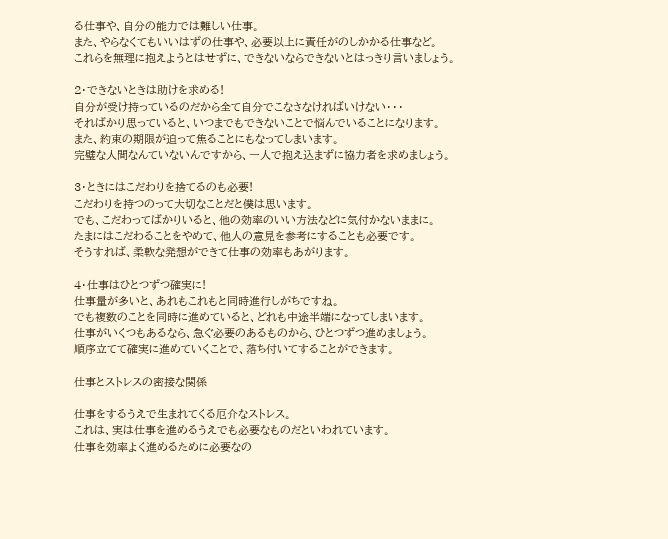る仕事や、自分の能力では難しい仕事。
また、やらなくてもいいはずの仕事や、必要以上に責任がのしかかる仕事など。
これらを無理に抱えようとはせずに、できないならできないとはっきり言いましょう。

2・できないときは助けを求める!
自分が受け持っているのだから全て自分でこなさなければいけない・・・
そればかり思っていると、いつまでもできないことで悩んでいることになります。
また、約束の期限が迫って焦ることにもなってしまいます。
完璧な人間なんていないんですから、一人で抱え込まずに協力者を求めましょう。

3・ときにはこだわりを捨てるのも必要!
こだわりを持つのって大切なことだと僕は思います。
でも、こだわってばかりいると、他の効率のいい方法などに気付かないままに。
たまにはこだわることをやめて、他人の意見を参考にすることも必要です。
そうすれば、柔軟な発想ができて仕事の効率もあがります。

4・仕事はひとつずつ確実に!
仕事量が多いと、あれもこれもと同時進行しがちですね。
でも複数のことを同時に進めていると、どれも中途半端になってしまいます。
仕事がいくつもあるなら、急ぐ必要のあるものから、ひとつずつ進めましょう。
順序立てて確実に進めていくことで、落ち付いてすることができます。

仕事とストレスの密接な関係

仕事をするうえで生まれてくる厄介なストレス。
これは、実は仕事を進めるうえでも必要なものだといわれています。
仕事を効率よく進めるために必要なの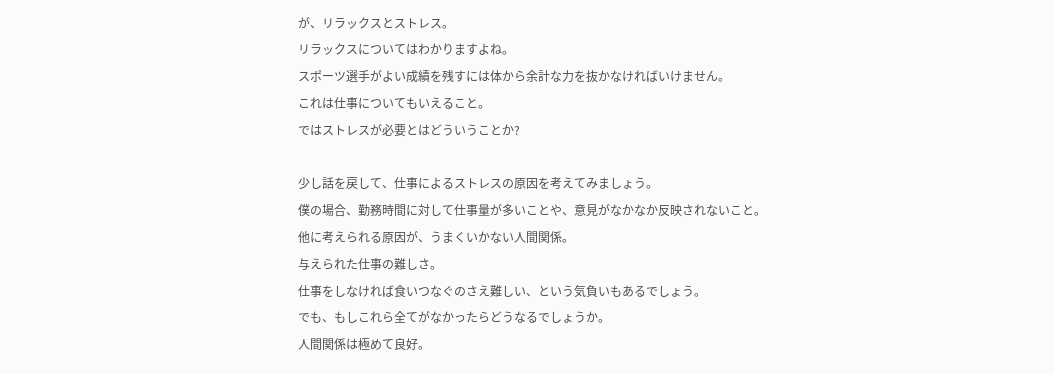が、リラックスとストレス。
リラックスについてはわかりますよね。
スポーツ選手がよい成績を残すには体から余計な力を抜かなければいけません。
これは仕事についてもいえること。
ではストレスが必要とはどういうことか?

少し話を戻して、仕事によるストレスの原因を考えてみましょう。
僕の場合、勤務時間に対して仕事量が多いことや、意見がなかなか反映されないこと。
他に考えられる原因が、うまくいかない人間関係。
与えられた仕事の難しさ。
仕事をしなければ食いつなぐのさえ難しい、という気負いもあるでしょう。
でも、もしこれら全てがなかったらどうなるでしょうか。
人間関係は極めて良好。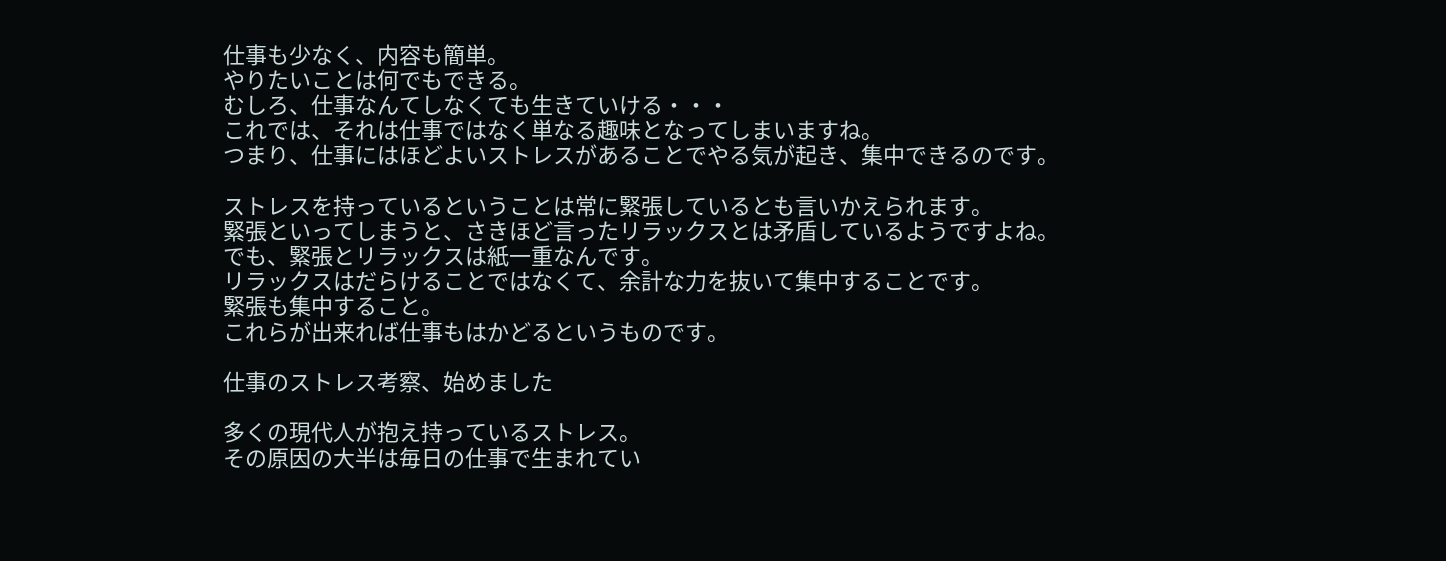仕事も少なく、内容も簡単。
やりたいことは何でもできる。
むしろ、仕事なんてしなくても生きていける・・・
これでは、それは仕事ではなく単なる趣味となってしまいますね。
つまり、仕事にはほどよいストレスがあることでやる気が起き、集中できるのです。

ストレスを持っているということは常に緊張しているとも言いかえられます。
緊張といってしまうと、さきほど言ったリラックスとは矛盾しているようですよね。
でも、緊張とリラックスは紙一重なんです。
リラックスはだらけることではなくて、余計な力を抜いて集中することです。
緊張も集中すること。
これらが出来れば仕事もはかどるというものです。

仕事のストレス考察、始めました

多くの現代人が抱え持っているストレス。
その原因の大半は毎日の仕事で生まれてい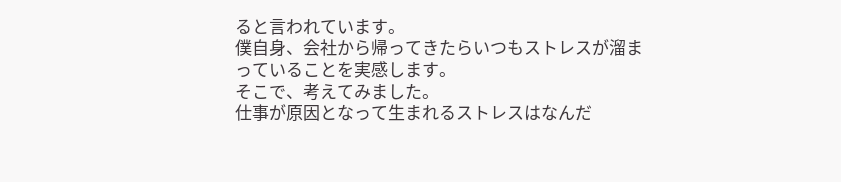ると言われています。
僕自身、会社から帰ってきたらいつもストレスが溜まっていることを実感します。
そこで、考えてみました。
仕事が原因となって生まれるストレスはなんだ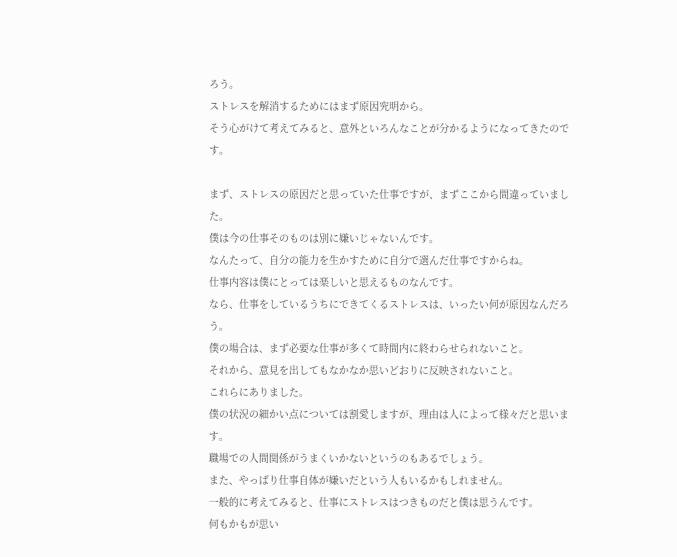ろう。
ストレスを解消するためにはまず原因究明から。
そう心がけて考えてみると、意外といろんなことが分かるようになってきたのです。

まず、ストレスの原因だと思っていた仕事ですが、まずここから間違っていました。
僕は今の仕事そのものは別に嫌いじゃないんです。
なんたって、自分の能力を生かすために自分で選んだ仕事ですからね。
仕事内容は僕にとっては楽しいと思えるものなんです。
なら、仕事をしているうちにできてくるストレスは、いったい何が原因なんだろう。
僕の場合は、まず必要な仕事が多くて時間内に終わらせられないこと。
それから、意見を出してもなかなか思いどおりに反映されないこと。
これらにありました。
僕の状況の細かい点については割愛しますが、理由は人によって様々だと思います。
職場での人間関係がうまくいかないというのもあるでしょう。
また、やっぱり仕事自体が嫌いだという人もいるかもしれません。
一般的に考えてみると、仕事にストレスはつきものだと僕は思うんです。
何もかもが思い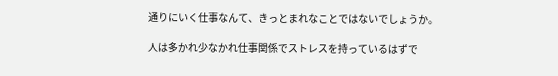通りにいく仕事なんて、きっとまれなことではないでしょうか。

人は多かれ少なかれ仕事関係でストレスを持っているはずで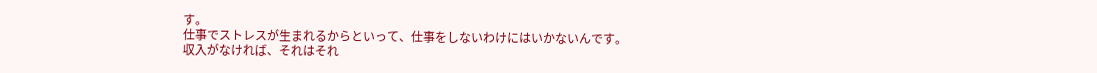す。
仕事でストレスが生まれるからといって、仕事をしないわけにはいかないんです。
収入がなければ、それはそれ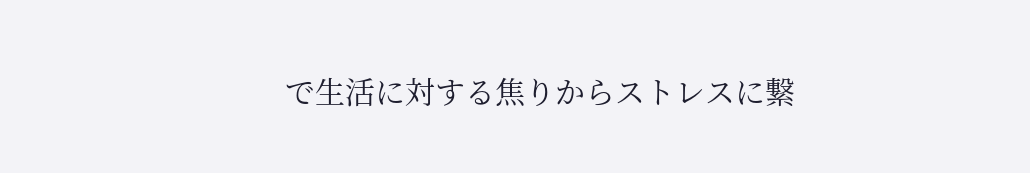で生活に対する焦りからストレスに繋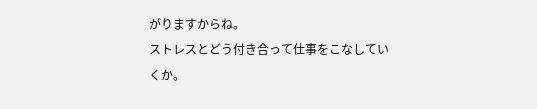がりますからね。
ストレスとどう付き合って仕事をこなしていくか。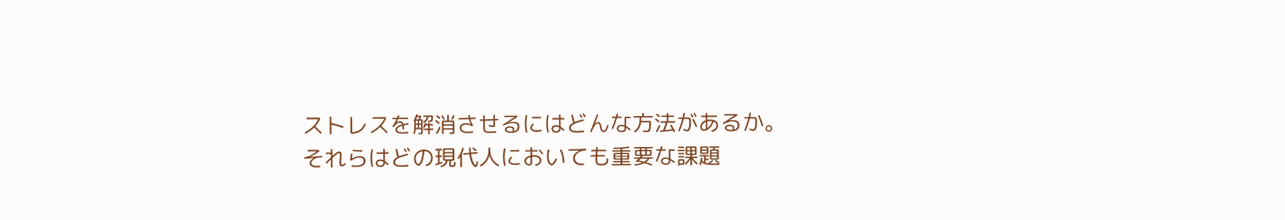ストレスを解消させるにはどんな方法があるか。
それらはどの現代人においても重要な課題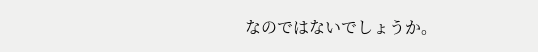なのではないでしょうか。